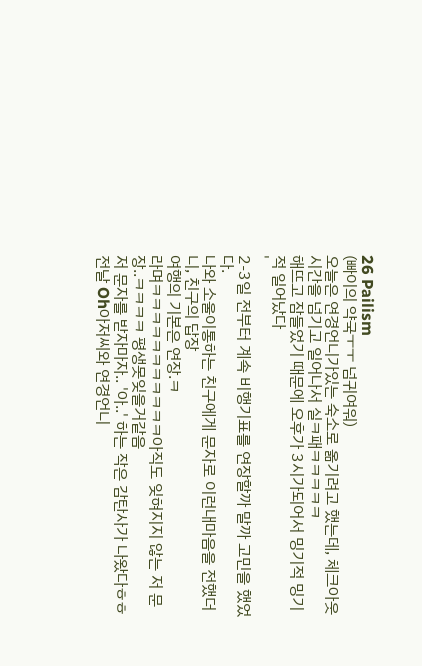26 Pailism
(빠이의 약국ㅜㅜ 넘귀여워)
오늘은 연경언니가있는 숙소로 옮기려고 했는데, 체크아웃 시간을 넘기고 일어나서 실ㅋ패ㅋㅋㅋㅋㅋ
해뜨고 잠들었기 때문에 오후가 3시가되어서 밍기적 밍기적 일어났다
'
2-3일 전부터 계속 비행기표를 연장할까 말까 고민을 했었다.
나와 소울이통하는 친구에게 문자로 이런내마음을 전했더니, 친구의 답장
여행의 기본은 연장.ㅋ
라며ㅋㅋㅋㅋㅋㅋㅋㅋㅋㅋㅋ아직도 잊혀지지 않는 저 문장..ㅋㅋㅋㅋ 평생못잊을거같음
저 문자를 받자마자.. '아..' 하는 작은 감탄사가 나왔다ㅎㅎ
전날 Oh아저씨와 연경언니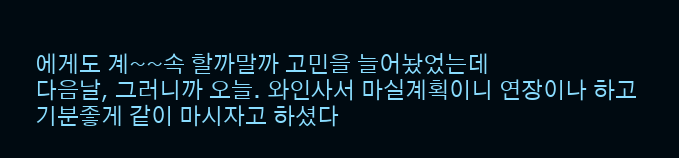에게도 계~~속 할까말까 고민을 늘어놨었는데
다음날, 그러니까 오늘. 와인사서 마실계획이니 연장이나 하고 기분좋게 같이 마시자고 하셨다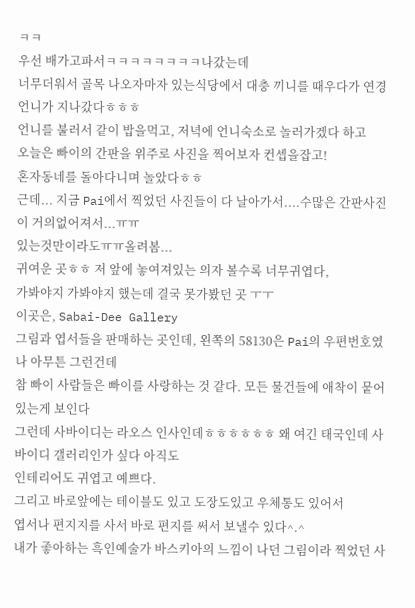ㅋㅋ
우선 배가고파서ㅋㅋㅋㅋㅋㅋㅋㅋ나갔는데
너무더워서 골목 나오자마자 있는식당에서 대충 끼니를 때우다가 연경언니가 지나갔다ㅎㅎㅎ
언니를 불러서 같이 밥을먹고, 저녁에 언니숙소로 놀러가겠다 하고
오늘은 빠이의 간판을 위주로 사진을 찍어보자 컨셉을잡고!
혼자동네를 돌아다니며 놀았다ㅎㅎ
근데... 지금 Pai에서 찍었던 사진들이 다 날아가서....수많은 간판사진이 거의없어져서...ㅠㅠ
있는것만이라도ㅠㅠ올려봄...
귀여운 곳ㅎㅎ 저 앞에 놓여져있는 의자 볼수록 너무귀엽다,
가봐야지 가봐야지 했는데 결국 못가봤던 곳 ㅜㅜ
이곳은, Sabai-Dee Gallery
그림과 엽서들을 판매하는 곳인데, 왼쪽의 58130은 Pai의 우편번호였나 아무튼 그런건데
참 빠이 사람들은 빠이를 사랑하는 것 같다. 모든 물건들에 애착이 뭍어있는게 보인다
그런데 사바이디는 라오스 인사인데ㅎㅎㅎㅎㅎㅎ 왜 여긴 태국인데 사바이디 갤러리인가 싶다 아직도
인테리어도 귀엽고 예쁘다.
그리고 바로앞에는 테이블도 있고 도장도있고 우체통도 있어서
엽서나 편지지를 사서 바로 편지를 써서 보낼수 있다^.^
내가 좋아하는 흑인예술가 바스키아의 느낌이 나던 그림이라 찍었던 사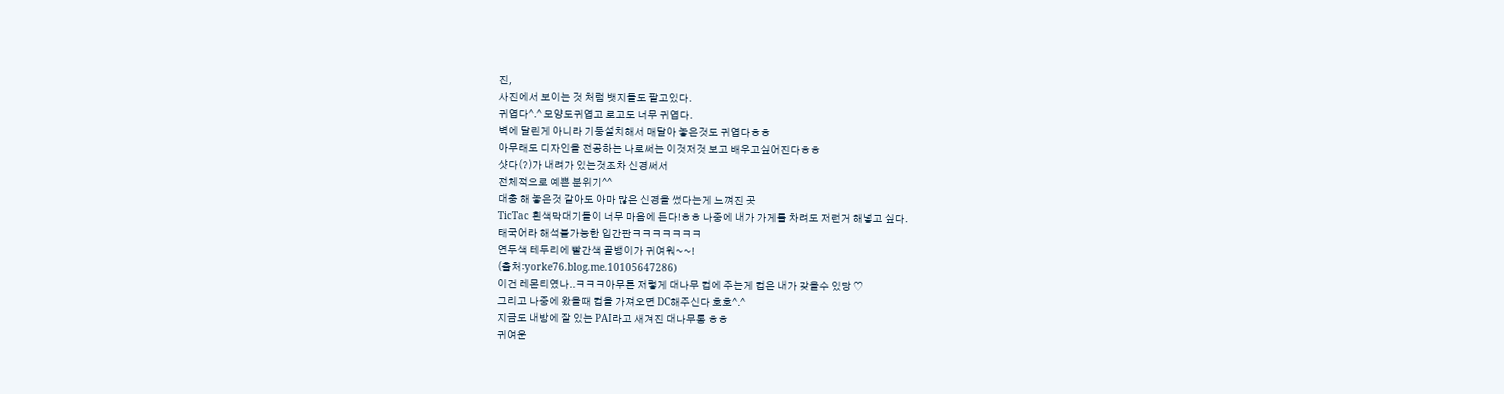진,
사진에서 보이는 것 처럼 뱃지들도 팔고있다.
귀엽다^.^ 모양도귀엽고 로고도 너무 귀엽다.
벽에 달린게 아니라 기둥설치해서 매달아 놓은것도 귀엽다ㅎㅎ
아무래도 디자인을 전공하는 나로써는 이것저것 보고 배우고싶어진다ㅎㅎ
샷다(?)가 내려가 있는것조차 신경써서
전체적으로 예쁜 분위기^^
대충 해 놓은것 같아도 아마 많은 신경을 썼다는게 느껴진 곳
TicTac 흰색막대기들이 너무 마음에 든다!ㅎㅎ 나중에 내가 가게를 차려도 저런거 해넣고 싶다.
태국어라 해석불가능한 입간판ㅋㅋㅋㅋㅋㅋㅋ
연두색 테두리에 빨간색 골뱅이가 귀여워~~!
(출처:yorke76.blog.me.10105647286)
이건 레몬티였나..ㅋㅋㅋ아무튼 저렇게 대나무 컵에 주는게 컵은 내가 갖을수 있당 ♡
그리고 나중에 왔을때 컵을 가져오면 DC해주신다 호호^.^
지금도 내방에 잘 있는 PAI라고 새겨진 대나무통 ㅎㅎ
귀여운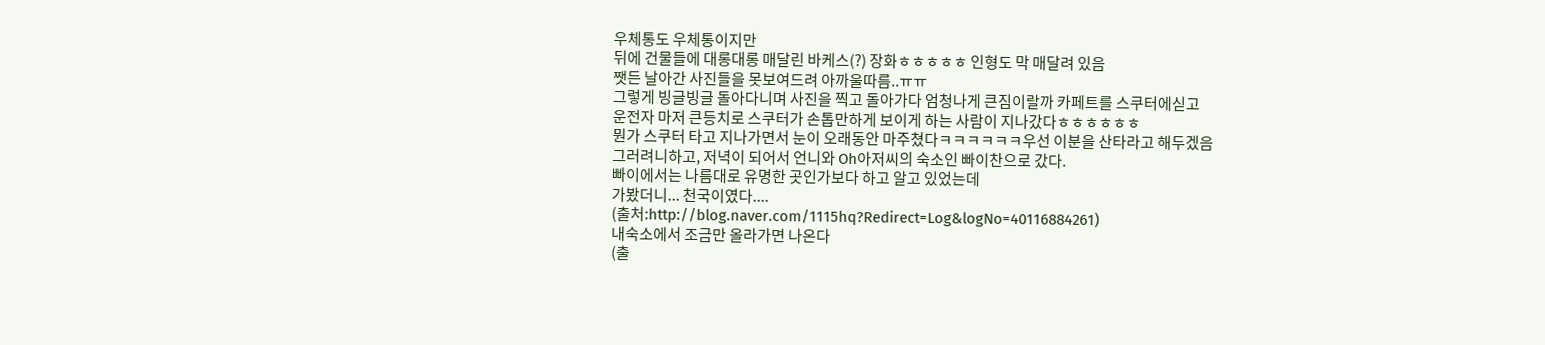우체통도 우체통이지만
뒤에 건물들에 대롱대롱 매달린 바케스(?) 장화ㅎㅎㅎㅎㅎ 인형도 막 매달려 있음
쨋든 날아간 사진들을 못보여드려 아까울따름..ㅠㅠ
그렇게 빙글빙글 돌아다니며 사진을 찍고 돌아가다 엄청나게 큰짐이랄까 카페트를 스쿠터에싣고
운전자 마저 큰등치로 스쿠터가 손톱만하게 보이게 하는 사람이 지나갔다ㅎㅎㅎㅎㅎㅎ
뭔가 스쿠터 타고 지나가면서 눈이 오래동안 마주쳤다ㅋㅋㅋㅋㅋㅋ우선 이분을 산타라고 해두겠음
그러려니하고, 저녁이 되어서 언니와 Oh아저씨의 숙소인 빠이찬으로 갔다.
빠이에서는 나름대로 유명한 곳인가보다 하고 알고 있었는데
가봤더니... 천국이였다....
(출처:http://blog.naver.com/1115hq?Redirect=Log&logNo=40116884261)
내숙소에서 조금만 올라가면 나온다
(출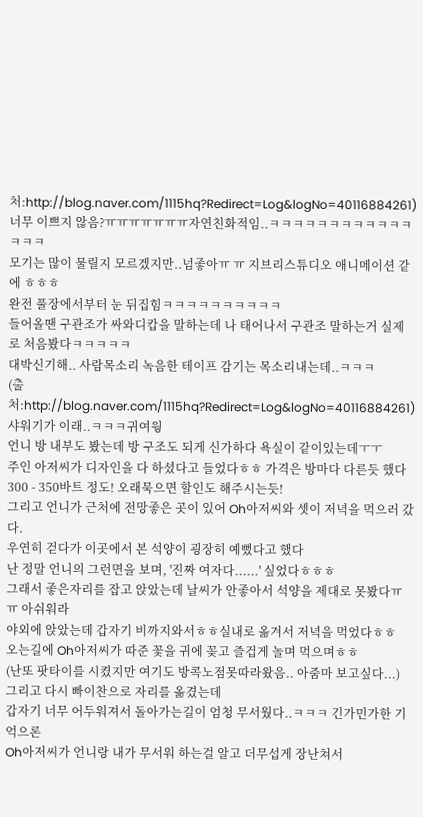처:http://blog.naver.com/1115hq?Redirect=Log&logNo=40116884261)
너무 이쁘지 않음?ㅠㅠㅠㅠㅠㅠㅠ자연친화적임..ㅋㅋㅋㅋㅋㅋㅋㅋㅋㅋㅋㅋㅋㅋㅋ
모기는 많이 물릴지 모르겠지만..넘좋아ㅠ ㅠ 지브리스튜디오 애니메이션 같에 ㅎㅎㅎ
완전 풀장에서부터 눈 뒤집힘ㅋㅋㅋㅋㅋㅋㅋㅋㅋㅋ
들어올땐 구관조가 싸와디캅을 말하는데 나 태어나서 구관조 말하는거 실제로 처음봤다ㅋㅋㅋㅋㅋ
대박신기해.. 사람목소리 녹음한 테이프 감기는 목소리내는데..ㅋㅋㅋ
(출처:http://blog.naver.com/1115hq?Redirect=Log&logNo=40116884261)
샤워기가 이래..ㅋㅋㅋ귀여웡
언니 방 내부도 봤는데 방 구조도 되게 신가하다 욕실이 같이있는데ㅜㅜ
주인 아저씨가 디자인을 다 하셨다고 들었다ㅎㅎ 가격은 방마다 다른듯 했다
300 - 350바트 정도! 오래묵으면 할인도 해주시는듯!
그리고 언니가 근처에 전망좋은 곳이 있어 Oh아저씨와 셋이 저녁을 먹으러 갔다.
우연히 걷다가 이곳에서 본 석양이 굉장히 예뻤다고 했다
난 정말 언니의 그런면을 보며, '진짜 여자다......' 싶었다ㅎㅎㅎ
그래서 좋은자리를 잡고 앉았는데 날씨가 안좋아서 석양을 제대로 못봤다ㅠㅠ 아쉬워라
야외에 앉았는데 갑자기 비까지와서ㅎㅎ실내로 옮겨서 저녁을 먹었다ㅎㅎ
오는길에 Oh아저씨가 따준 꽃을 귀에 꽂고 즐겁게 놀며 먹으며ㅎㅎ
(난또 팟타이를 시켰지만 여기도 방콕노점못따라왔음.. 아줌마 보고싶다...)
그리고 다시 빠이찬으로 자리를 옮겼는데
갑자기 너무 어두워져서 돌아가는길이 엄청 무서웠다..ㅋㅋㅋ 긴가민가한 기억으론
Oh아저씨가 언니랑 내가 무서워 하는걸 알고 더무섭게 장난쳐서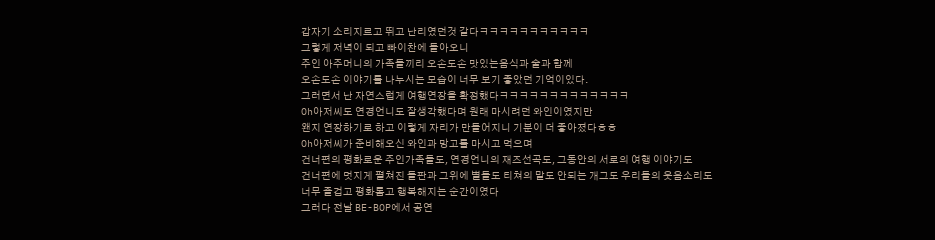갑자기 소리지르고 뛰고 난리였던것 같다ㅋㅋㅋㅋㅋㅋㅋㅋㅋㅋㅋ
그렇게 저녁이 되고 빠이찬에 돌아오니
주인 아주머니의 가족들끼리 오손도손 맛있는음식과 술과 함께
오손도손 이야기를 나누시는 모습이 너무 보기 좋았던 기억이있다.
그러면서 난 자연스럽게 여행연장을 확정했다ㅋㅋㅋㅋㅋㅋㅋㅋㅋㅋㅋㅋㅋ
Oh아저씨도 연경언니도 잘생각했다며 원래 마시려던 와인이였지만
왠지 연장하기로 하고 이렇게 자리가 만들어지니 기분이 더 좋아졌다ㅎㅎ
Oh아저씨가 준비해오신 와인과 망고를 마시고 먹으며
건너편의 평화로운 주인가족들도, 연경언니의 재즈선곡도, 그동안의 서로의 여행 이야기도
건너편에 멋지게 펼쳐진 들판과 그위에 별들도 티쳐의 말도 안되는 개그도 우리들의 웃음소리도
너무 즐겁고 평화롭고 행복해지는 순간이였다
그러다 전날 BE-BOP에서 공연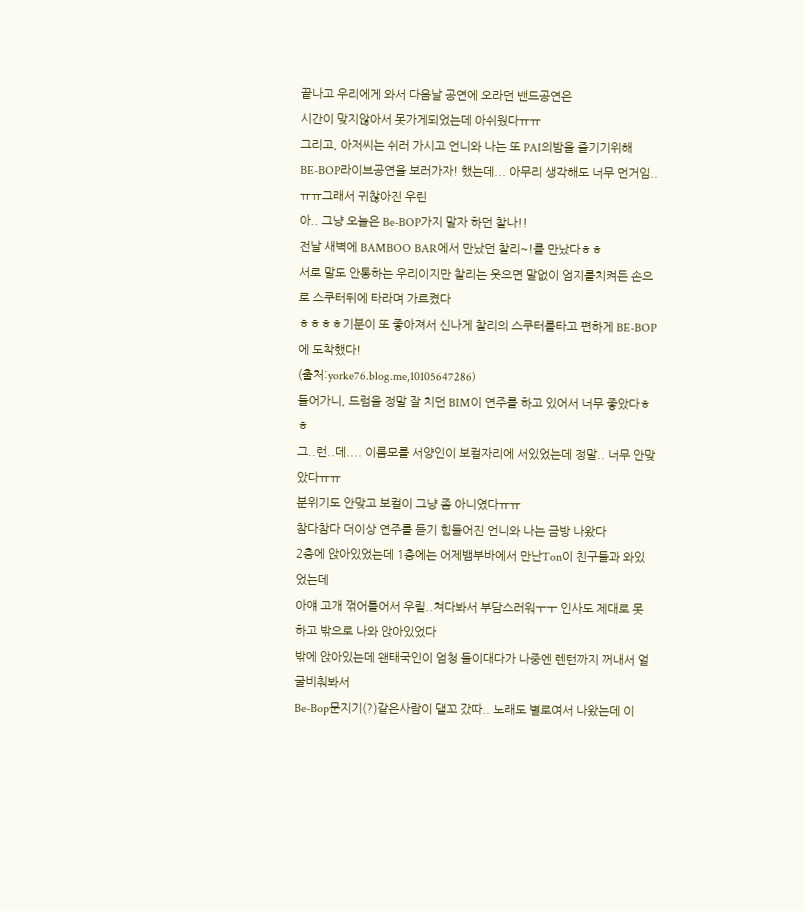끝나고 우리에게 와서 다음날 공연에 오라던 밴드공연은
시간이 맞지않아서 못가게되었는데 아쉬웠다ㅠㅠ
그리고, 아저씨는 쉬러 가시고 언니와 나는 또 PAI의밤을 즐기기위해
BE-BOP라이브공연을 보러가자! 했는데... 아무리 생각해도 너무 먼거임..ㅠㅠ그래서 귀찮아진 우린
아.. 그냥 오늘은 Be-BOP가지 말자 하던 찰나!!
전날 새벽에 BAMBOO BAR에서 만났던 찰리~!를 만났다ㅎㅎ
서로 말도 안통하는 우리이지만 찰리는 웃으면 말없이 엄지를치켜든 손으로 스쿠터뒤에 타라며 가르켰다
ㅎㅎㅎㅎ기분이 또 좋아져서 신나게 찰리의 스쿠터를타고 편하게 BE-BOP에 도착했다!
(출처:yorke76.blog.me,10105647286)
들어가니, 드럼을 정말 잘 치던 BIM이 연주를 하고 있어서 너무 좋았다ㅎㅎ
그..런..데.... 이름모를 서양인이 보컬자리에 서있었는데 정말.. 너무 안맞았다ㅠㅠ
분위기도 안맞고 보컬이 그냥 좀 아니였다ㅠㅠ
참다참다 더이상 연주를 듣기 힘들어진 언니와 나는 금방 나왔다
2층에 앉아있었는데 1층에는 어제뱀부바에서 만난Ton이 친구들과 와있었는데
아얘 고개 꺾어틀어서 우릴..쳐다봐서 부담스러워ㅜㅜ 인사도 제대로 못하고 밖으로 나와 앉아있었다
밖에 앉아있는데 왠태국인이 엄청 들이대다가 나중엔 렌턴까지 꺼내서 얼굴비춰봐서
Be-Bop문지기(?)같은사람이 댈꼬 갔따.. 노래도 별로여서 나왔는데 이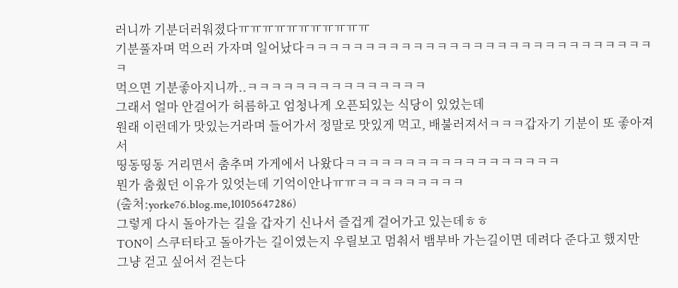러니까 기분더러워졌다ㅠㅠㅠㅠㅠㅠㅠㅠㅠㅠㅠ
기분풀자며 먹으러 가자며 일어났다ㅋㅋㅋㅋㅋㅋㅋㅋㅋㅋㅋㅋㅋㅋㅋㅋㅋㅋㅋㅋㅋㅋㅋㅋㅋㅋㅋㅋㅋㅋ
먹으면 기분좋아지니까..ㅋㅋㅋㅋㅋㅋㅋㅋㅋㅋㅋㅋㅋㅋㅋ
그래서 얼마 안걸어가 허름하고 엄청나게 오픈되있는 식당이 있었는데
원래 이런데가 맛있는거라며 들어가서 정말로 맛있게 먹고, 배불러져서ㅋㅋㅋ갑자기 기분이 또 좋아져서
띵동띵동 거리면서 춤추며 가게에서 나왔다ㅋㅋㅋㅋㅋㅋㅋㅋㅋㅋㅋㅋㅋㅋㅋㅋㅋㅋ
뭔가 춤췄던 이유가 있엇는데 기억이안나ㅠㅠㅋㅋㅋㅋㅋㅋㅋㅋㅋ
(출처:yorke76.blog.me,10105647286)
그렇게 다시 돌아가는 길을 갑자기 신나서 즐겁게 걸어가고 있는데ㅎㅎ
TON이 스쿠터타고 돌아가는 길이였는지 우릴보고 멈춰서 뱀부바 가는길이면 데려다 준다고 했지만
그냥 걷고 싶어서 걷는다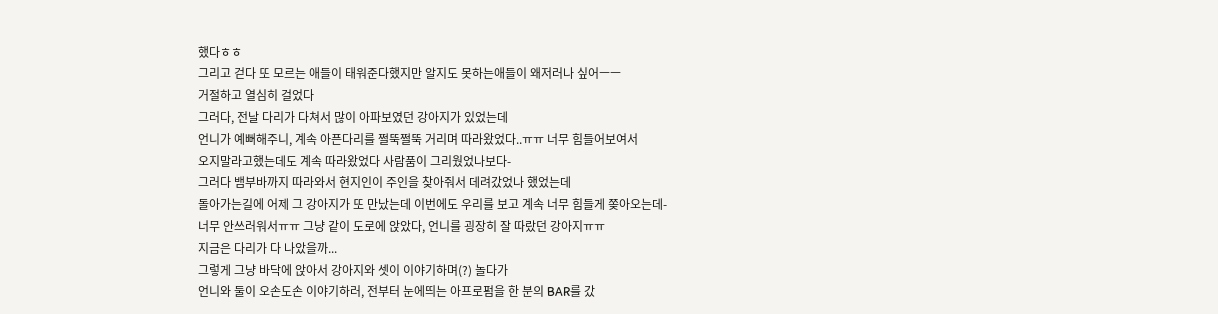했다ㅎㅎ
그리고 걷다 또 모르는 애들이 태워준다했지만 알지도 못하는애들이 왜저러나 싶어ㅡㅡ
거절하고 열심히 걸었다
그러다, 전날 다리가 다쳐서 많이 아파보였던 강아지가 있었는데
언니가 예뻐해주니, 계속 아픈다리를 쩔뚝쩔뚝 거리며 따라왔었다..ㅠㅠ 너무 힘들어보여서
오지말라고했는데도 계속 따라왔었다 사람품이 그리웠었나보다-
그러다 뱀부바까지 따라와서 현지인이 주인을 찾아줘서 데려갔었나 했었는데
돌아가는길에 어제 그 강아지가 또 만났는데 이번에도 우리를 보고 계속 너무 힘들게 쫒아오는데-
너무 안쓰러워서ㅠㅠ 그냥 같이 도로에 앉았다, 언니를 굉장히 잘 따랐던 강아지ㅠㅠ
지금은 다리가 다 나았을까...
그렇게 그냥 바닥에 앉아서 강아지와 셋이 이야기하며(?) 놀다가
언니와 둘이 오손도손 이야기하러, 전부터 눈에띄는 아프로펌을 한 분의 BAR를 갔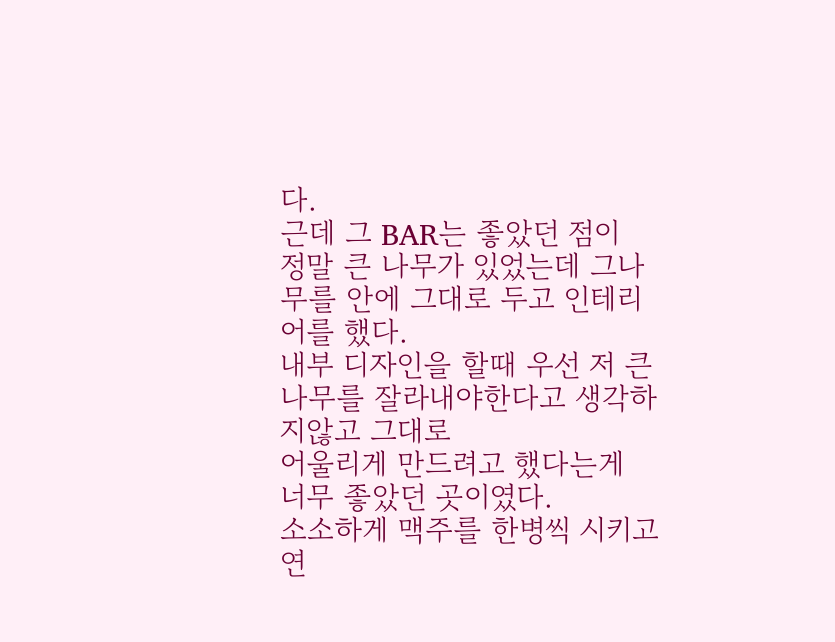다.
근데 그 BAR는 좋았던 점이
정말 큰 나무가 있었는데 그나무를 안에 그대로 두고 인테리어를 했다.
내부 디자인을 할때 우선 저 큰나무를 잘라내야한다고 생각하지않고 그대로
어울리게 만드려고 했다는게 너무 좋았던 곳이였다.
소소하게 맥주를 한병씩 시키고 연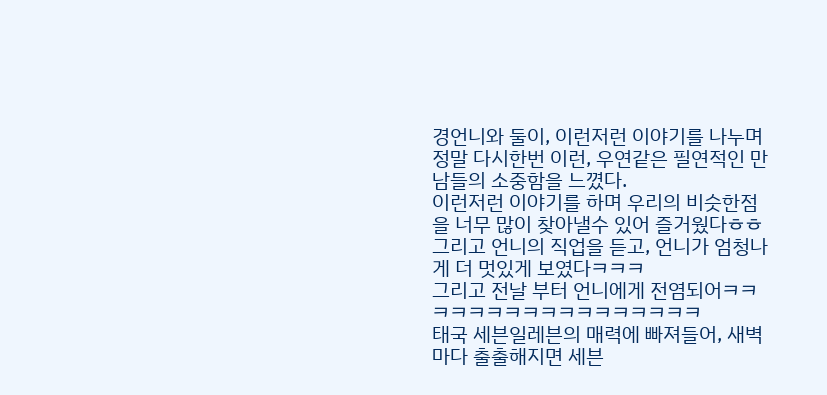경언니와 둘이, 이런저런 이야기를 나누며
정말 다시한번 이런, 우연같은 필연적인 만남들의 소중함을 느꼈다.
이런저런 이야기를 하며 우리의 비슷한점을 너무 많이 찾아낼수 있어 즐거웠다ㅎㅎ
그리고 언니의 직업을 듣고, 언니가 엄청나게 더 멋있게 보였다ㅋㅋㅋ
그리고 전날 부터 언니에게 전염되어ㅋㅋㅋㅋㅋㅋㅋㅋㅋㅋㅋㅋㅋㅋㅋㅋㅋ
태국 세븐일레븐의 매력에 빠져들어, 새벽마다 출출해지면 세븐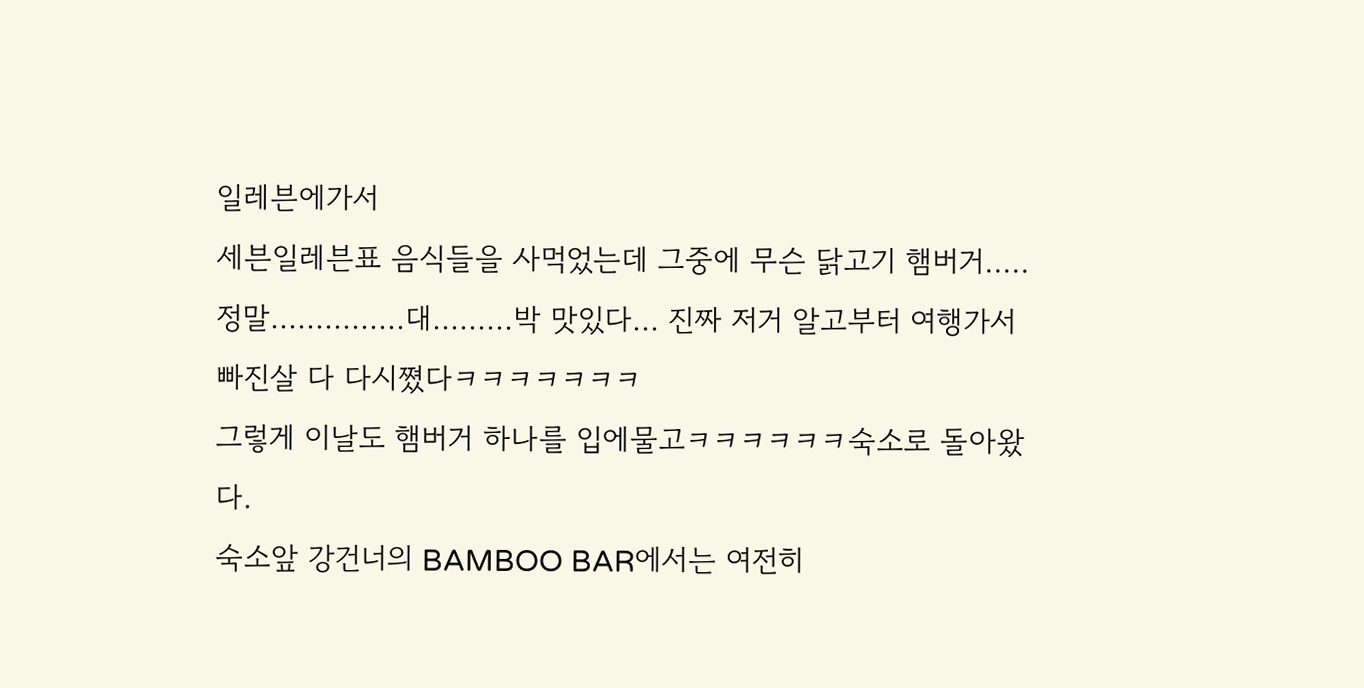일레븐에가서
세븐일레븐표 음식들을 사먹었는데 그중에 무슨 닭고기 햄버거.....
정말...............대.........박 맛있다... 진짜 저거 알고부터 여행가서 빠진살 다 다시쪘다ㅋㅋㅋㅋㅋㅋㅋ
그렇게 이날도 햄버거 하나를 입에물고ㅋㅋㅋㅋㅋㅋ숙소로 돌아왔다.
숙소앞 강건너의 BAMBOO BAR에서는 여전히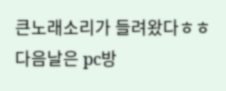큰노래소리가 들려왔다ㅎㅎ
다음날은 pc방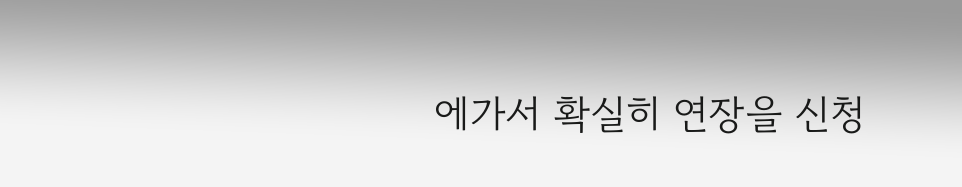에가서 확실히 연장을 신청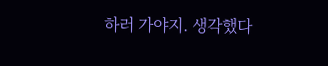하러 가야지. 생각했다